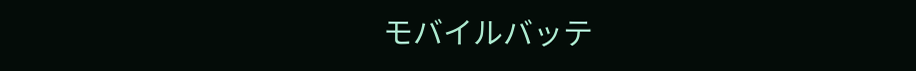モバイルバッテ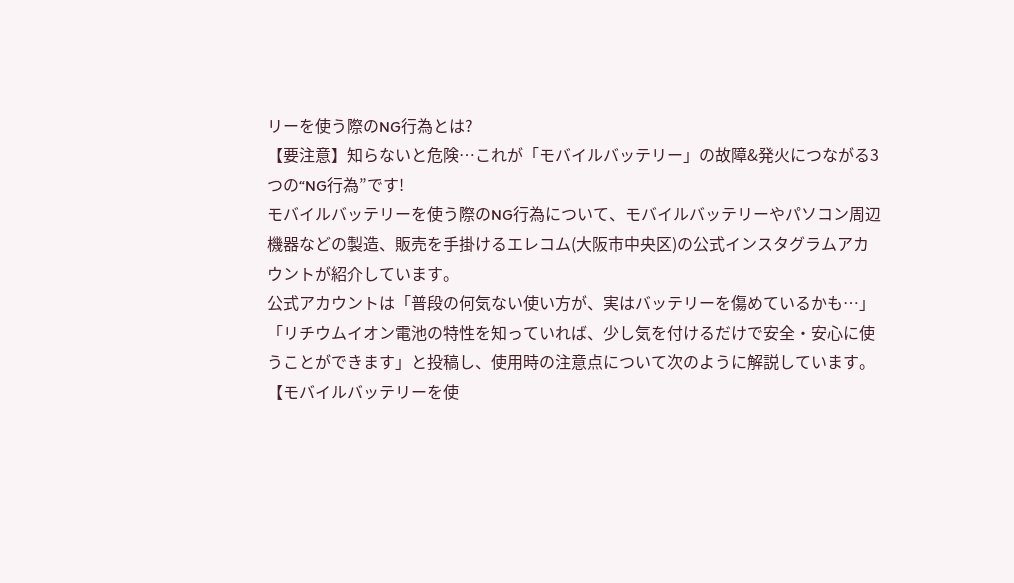リーを使う際のNG行為とは?
【要注意】知らないと危険…これが「モバイルバッテリー」の故障&発火につながる3つの“NG行為”です!
モバイルバッテリーを使う際のNG行為について、モバイルバッテリーやパソコン周辺機器などの製造、販売を手掛けるエレコム(大阪市中央区)の公式インスタグラムアカウントが紹介しています。
公式アカウントは「普段の何気ない使い方が、実はバッテリーを傷めているかも…」「リチウムイオン電池の特性を知っていれば、少し気を付けるだけで安全・安心に使うことができます」と投稿し、使用時の注意点について次のように解説しています。
【モバイルバッテリーを使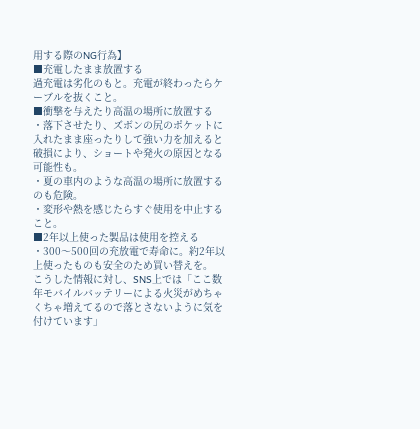用する際のNG行為】
■充電したまま放置する
過充電は劣化のもと。充電が終わったらケーブルを抜くこと。
■衝撃を与えたり高温の場所に放置する
・落下させたり、ズボンの尻のポケットに入れたまま座ったりして強い力を加えると破損により、ショートや発火の原因となる可能性も。
・夏の車内のような高温の場所に放置するのも危険。
・変形や熱を感じたらすぐ使用を中止すること。
■2年以上使った製品は使用を控える
・300〜500回の充放電で寿命に。約2年以上使ったものも安全のため買い替えを。
こうした情報に対し、SNS上では「ここ数年モバイルバッテリーによる火災がめちゃくちゃ増えてるので落とさないように気を付けています」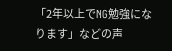「2年以上でNG勉強になります」などの声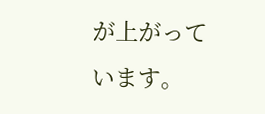が上がっています。